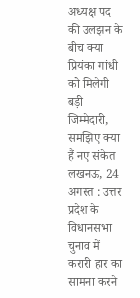अध्यक्ष पद की उलझन के बीच क्या प्रियंका गांधी को मिलेगी बड़ी जिम्मेदारी, समझिए क्या हैं नए संकेत
लखनऊ, 24 अगस्त : उत्तर प्रदेश के विधानसभा चुनाव में करारी हार का सामना करने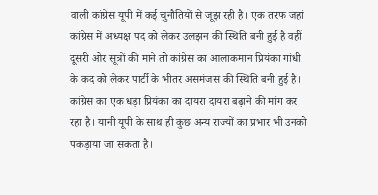वाली कांग्रेस यूपी में कई चुनौतियों से जूझ रही है। एक तरफ जहां कांग्रेस में अध्यक्ष पद को लेकर उलझन की स्थिति बनी हुई है वहीं दूसरी ओर सूत्रों की माने तो कांग्रेस का आलाकमान प्रियंका गांधी के कद को लेकर पार्टी के भीतर असमंजस की स्थिति बनी हुई है। कांग्रेस का एक धड़ा प्रियंका का दायरा दायरा बढ़ाने की मांग कर रहा है। यानी यूपी के साथ ही कुछ अन्य राज्यों का प्रभार भी उनको पकड़ाया जा सकता है।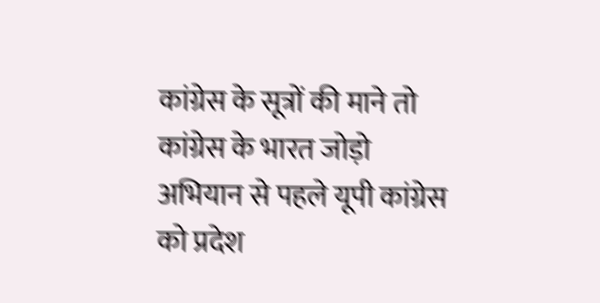कांग्रेस के सूत्रों की माने तो कांग्रेस के भारत जोड़ो अभियान से पहले यूपी कांग्रेस को प्रदेश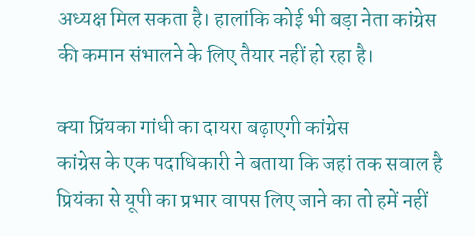अध्यक्ष मिल सकता है। हालांकि कोई भी बड़ा नेता कांग्रेस की कमान संभालने के लिए तैयार नहीं हो रहा है।

क्या प्रिंयका गांधी का दायरा बढ़ाएगी कांग्रेस
कांग्रेस के एक पदाधिकारी ने बताया कि जहां तक सवाल है प्रियंका से यूपी का प्रभार वापस लिए जाने का तो हमें नहीं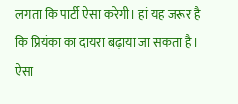लगता कि पार्टी ऐसा करेगी। हां यह जरूर है कि प्रियंका का दायरा बढ़ाया जा सकता है। ऐसा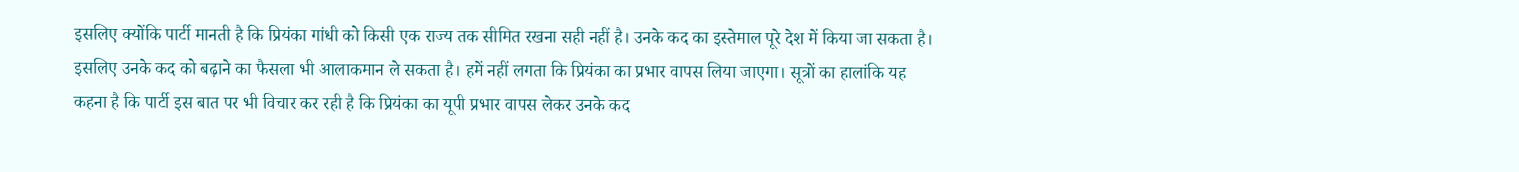इसलिए क्योंकि पार्टी मानती है कि प्रियंका गांधी को किसी एक राज्य तक सीमित रखना सही नहीं है। उनके कद का इस्तेमाल पूरे देश में किया जा सकता है। इसलिए उनके कद को बढ़ाने का फैसला भी आलाकमान ले सकता है। हमें नहीं लगता कि प्रियंका का प्रभार वापस लिया जाएगा। सूत्रों का हालांकि यह कहना है कि पार्टी इस बात पर भी विचार कर रही है कि प्रियंका का यूपी प्रभार वापस लेकर उनके कद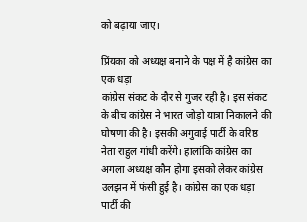को बढ़ाया जाए।

प्रिंयका को अध्यक्ष बनाने के पक्ष में है कांग्रेस का एक धड़ा
कांग्रेस संकट के दौर से गुजर रही है। इस संकट के बीच कांग्रेस ने भारत जोड़ो यात्रा निकालने की घोषणा की है। इसकी अगुवाई पार्टी के वरिष्ठ नेता राहुल गांधी करेंगे। हालांकि कांग्रेस का अगला अध्यक्ष कौन होगा इसको लेकर कांग्रेस उलझन में फंसी हुई है। कांग्रेस का एक धड़ा पार्टी की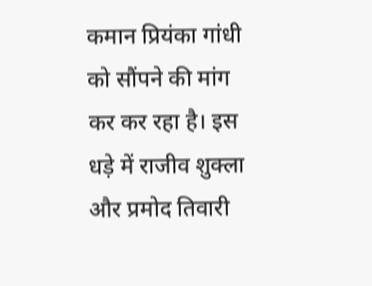कमान प्रियंका गांधी को सौंपने की मांग कर कर रहा है। इस धड़े में राजीव शुक्ला और प्रमोद तिवारी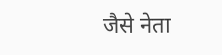जैसे नेता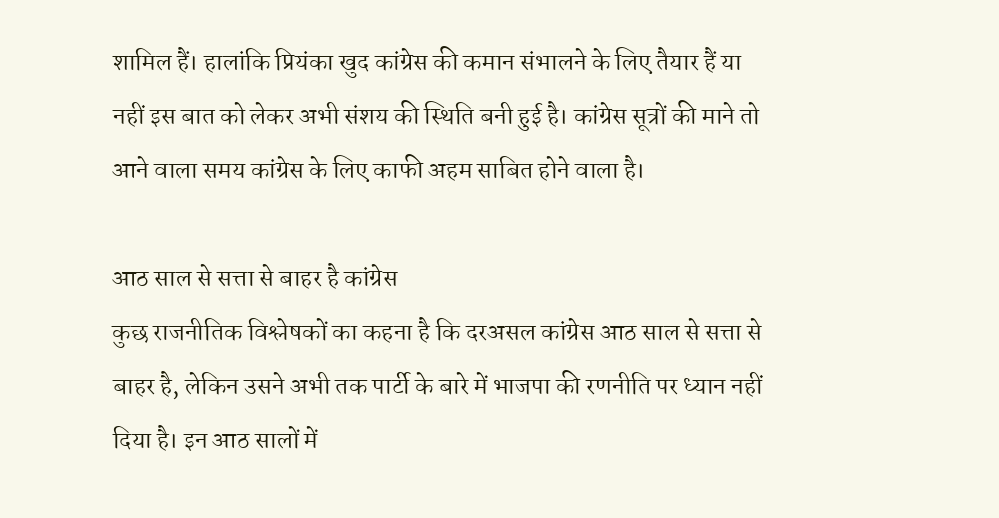शामिल हैं। हालांकि प्रियंका खुद कांग्रेस की कमान संभालने के लिए तैयार हैं या नहीं इस बात को लेकर अभी संशय की स्थिति बनी हुई है। कांग्रेस सूत्रों की माने तो आने वाला समय कांग्रेस के लिए काफी अहम साबित होने वाला है।

आठ साल से सत्ता से बाहर है कांग्रेस
कुछ राजनीतिक विश्लेषकों का कहना है कि दरअसल कांग्रेस आठ साल से सत्ता से बाहर है, लेकिन उसने अभी तक पार्टी के बारे में भाजपा की रणनीति पर ध्यान नहीं दिया है। इन आठ सालों में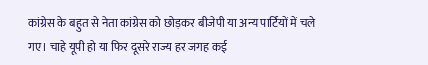कांग्रेस के बहुत से नेता कांग्रेस को छोड़कर बीजेपी या अन्य पार्टियों में चले गए। चाहे यूपी हो या फिर दूसरे राज्य हर जगह कई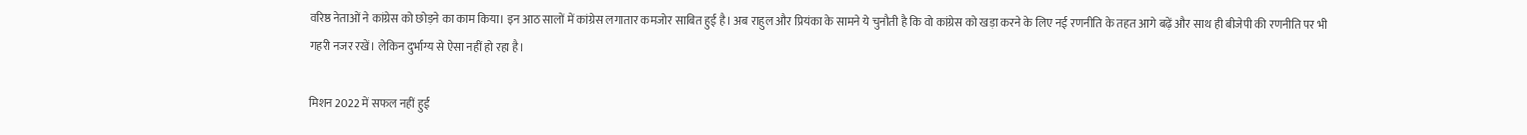वरिष्ठ नेताओं ने कांग्रेस को छोड़ने का काम किया। इन आठ सालों में कांग्रेस लगातार कमजोर साबित हुई है। अब राहुल और प्रियंका के सामने ये चुनौती है कि वो कांग्रेस को खड़ा करने के लिए नई रणनीति के तहत आगे बढ़ें और साथ ही बीजेपी की रणनीति पर भी गहरी नजर रखें। लेकिन दुर्भाग्य से ऐसा नहीं हो रहा है।

मिशन 2022 में सफल नहीं हुई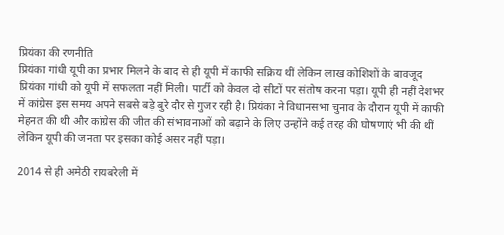प्रियंका की रणनीति
प्रियंका गांधी यूपी का प्रभार मिलने के बाद से ही यूपी में काफी सक्रिय थीं लेकिन लाख कोशिशों के बावजूद प्रियंका गांधी को यूपी में सफलता नहीं मिली। पार्टी को केवल दो सीटों पर संतोष करना पड़ा। यूपी ही नहीं देशभर में कांग्रेस इस समय अपने सबसे बड़े बुरे दौर से गुजर रही है। प्रियंका ने विधानसभा चुनाव के दौरान यूपी में काफी मेहनत की थी और कांग्रेस की जीत की संभावनाओं को बढ़ाने के लिए उन्होंने कई तरह की घोषणाएं भी की थीं लेकिन यूपी की जनता पर इसका कोई असर नहीं पड़ा।

2014 से ही अमेठी रायबरेली में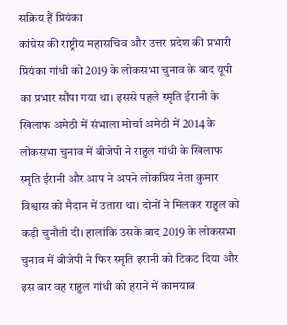सक्रिय हैं प्रियंका
कांग्रेस की राष्ट्रीय महासचिव और उत्तर प्रदेश की प्रभारी प्रियंका गांधी को 2019 के लोकसभा चुनाव के बाद यूपी का प्रभार सौंपा गया था। इससे पहले स्मृति ईरानी के खिलाफ अमेठी में संभाला मोर्चा अमेठी में 2014 के लोकसभा चुनाव में बीजेपी ने राहुल गांधी के खिलाफ स्मृति ईरानी और आप ने अपने लोकप्रिय नेता कुमार विश्वास को मैदान में उतारा था। दोनों ने मिलकर राहुल को कड़ी चुनौती दी। हालांकि उसके बाद 2019 के लोकसभा चुनाव में बीजेपी ने फिर स्मृति इरानी को टिकट दिया और इस बार वह राहुल गांधी को हराने में कामयाब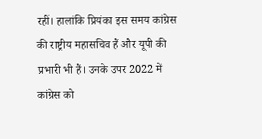रहीं। हालांकि प्रियंका इस समय कांग्रेस की राष्ट्रीय महासचिव हैं और यूपी की प्रभारी भी हैं। उनके उपर 2022 में कांग्रेस को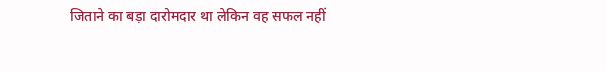जिताने का बड़ा दारोमदार था लेकिन वह सफल नहीं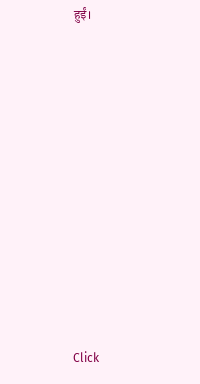हुईं।












Click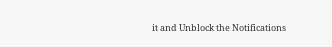it and Unblock the Notifications